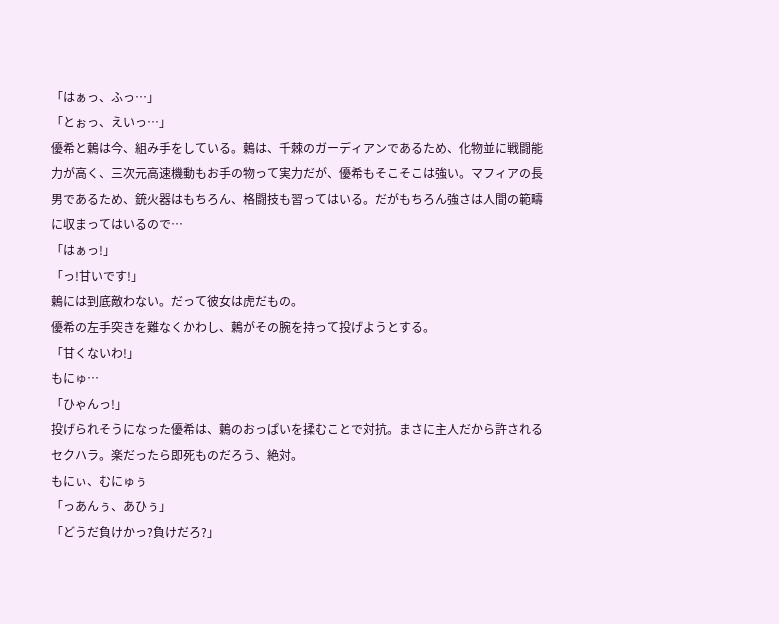「はぁっ、ふっ…」
「とぉっ、えいっ…」
優希と鶫は今、組み手をしている。鶫は、千棘のガーディアンであるため、化物並に戦闘能力が高く、三次元高速機動もお手の物って実力だが、優希もそこそこは強い。マフィアの長男であるため、銃火器はもちろん、格闘技も習ってはいる。だがもちろん強さは人間の範疇に収まってはいるので…
「はぁっ!」
「っ!甘いです!」
鶫には到底敵わない。だって彼女は虎だもの。
優希の左手突きを難なくかわし、鶫がその腕を持って投げようとする。
「甘くないわ!」
もにゅ…
「ひゃんっ!」
投げられそうになった優希は、鶫のおっぱいを揉むことで対抗。まさに主人だから許されるセクハラ。楽だったら即死ものだろう、絶対。
もにぃ、むにゅぅ
「っあんぅ、あひぅ」
「どうだ負けかっ?負けだろ?」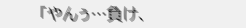「やんぅ…負け、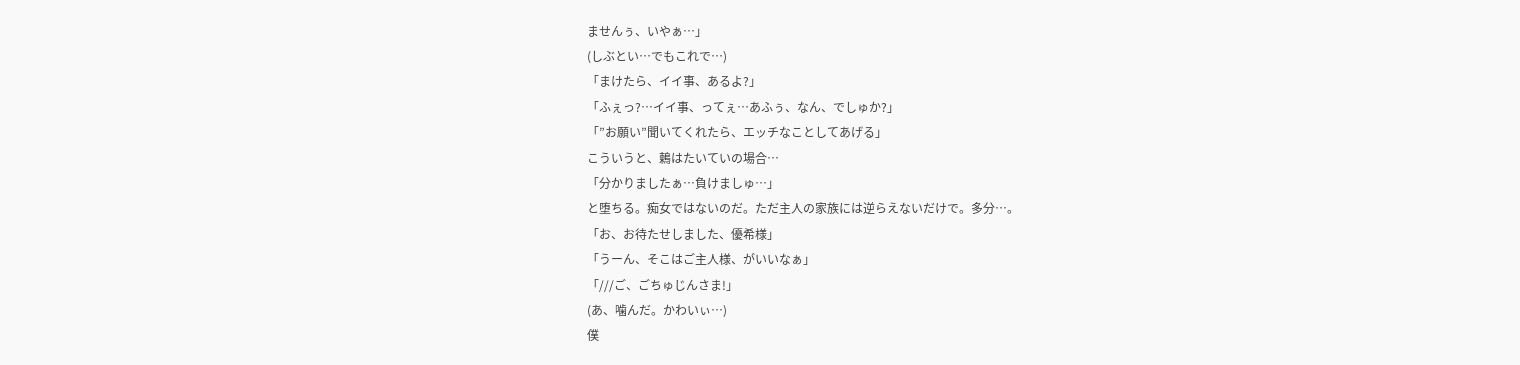ませんぅ、いやぁ…」
(しぶとい…でもこれで…)
「まけたら、イイ事、あるよ?」
「ふぇっ?…イイ事、ってぇ…あふぅ、なん、でしゅか?」
「”お願い”聞いてくれたら、エッチなことしてあげる」
こういうと、鶫はたいていの場合…
「分かりましたぁ…負けましゅ…」
と堕ちる。痴女ではないのだ。ただ主人の家族には逆らえないだけで。多分…。
「お、お待たせしました、優希様」
「うーん、そこはご主人様、がいいなぁ」
「///ご、ごちゅじんさま!」
(あ、噛んだ。かわいぃ…)
僕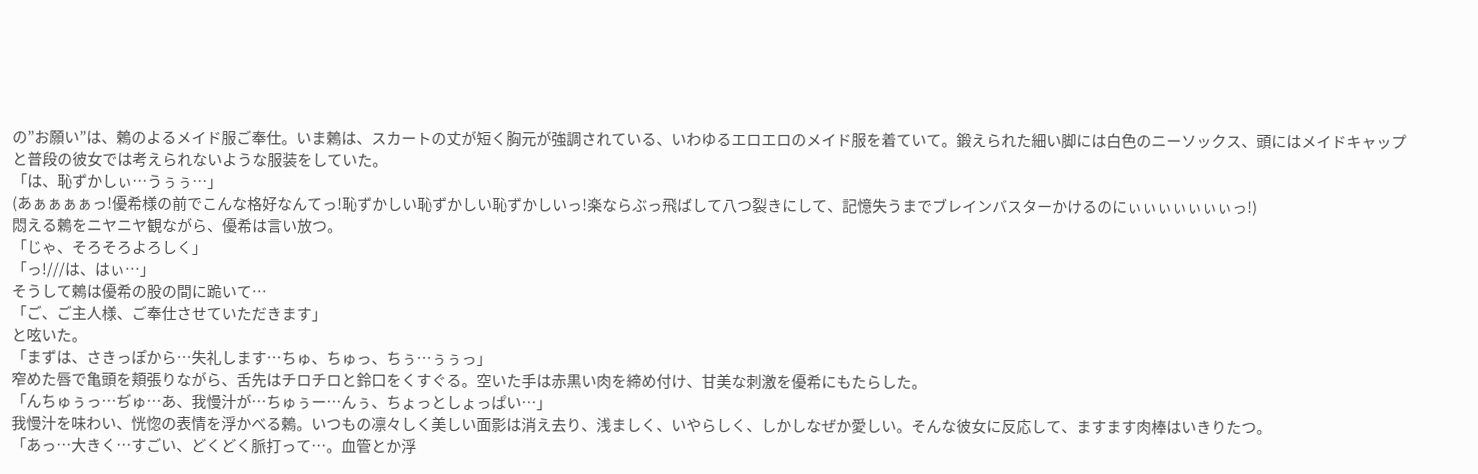の”お願い”は、鶫のよるメイド服ご奉仕。いま鶫は、スカートの丈が短く胸元が強調されている、いわゆるエロエロのメイド服を着ていて。鍛えられた細い脚には白色のニーソックス、頭にはメイドキャップと普段の彼女では考えられないような服装をしていた。
「は、恥ずかしぃ…うぅぅ…」
(あぁぁぁぁっ!優希様の前でこんな格好なんてっ!恥ずかしい恥ずかしい恥ずかしいっ!楽ならぶっ飛ばして八つ裂きにして、記憶失うまでブレインバスターかけるのにぃぃぃぃぃぃぃっ!)
悶える鶫をニヤニヤ観ながら、優希は言い放つ。
「じゃ、そろそろよろしく」
「っ!///は、はぃ…」
そうして鶫は優希の股の間に跪いて…
「ご、ご主人様、ご奉仕させていただきます」
と呟いた。
「まずは、さきっぽから…失礼します…ちゅ、ちゅっ、ちぅ…ぅぅっ」
窄めた唇で亀頭を頬張りながら、舌先はチロチロと鈴口をくすぐる。空いた手は赤黒い肉を締め付け、甘美な刺激を優希にもたらした。
「んちゅぅっ…ぢゅ…あ、我慢汁が…ちゅぅー…んぅ、ちょっとしょっぱい…」
我慢汁を味わい、恍惚の表情を浮かべる鶫。いつもの凛々しく美しい面影は消え去り、浅ましく、いやらしく、しかしなぜか愛しい。そんな彼女に反応して、ますます肉棒はいきりたつ。
「あっ…大きく…すごい、どくどく脈打って…。血管とか浮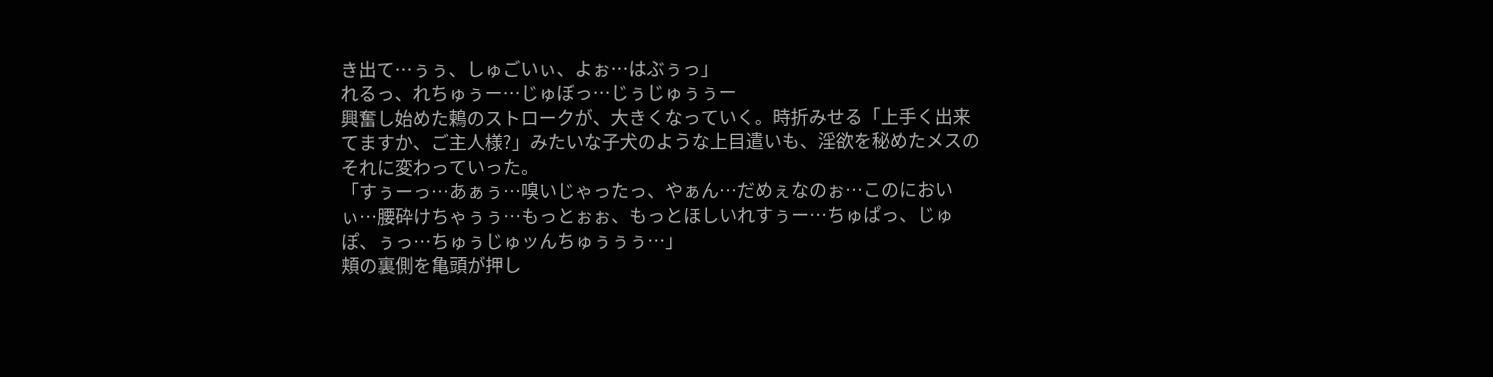き出て…ぅぅ、しゅごいぃ、よぉ…はぶぅっ」
れるっ、れちゅぅー…じゅぼっ…じぅじゅぅぅー
興奮し始めた鶫のストロークが、大きくなっていく。時折みせる「上手く出来てますか、ご主人様?」みたいな子犬のような上目遣いも、淫欲を秘めたメスのそれに変わっていった。
「すぅーっ…あぁぅ…嗅いじゃったっ、やぁん…だめぇなのぉ…このにおいぃ…腰砕けちゃぅぅ…もっとぉぉ、もっとほしいれすぅー…ちゅぱっ、じゅぽ、ぅっ…ちゅぅじゅッんちゅぅぅぅ…」
頬の裏側を亀頭が押し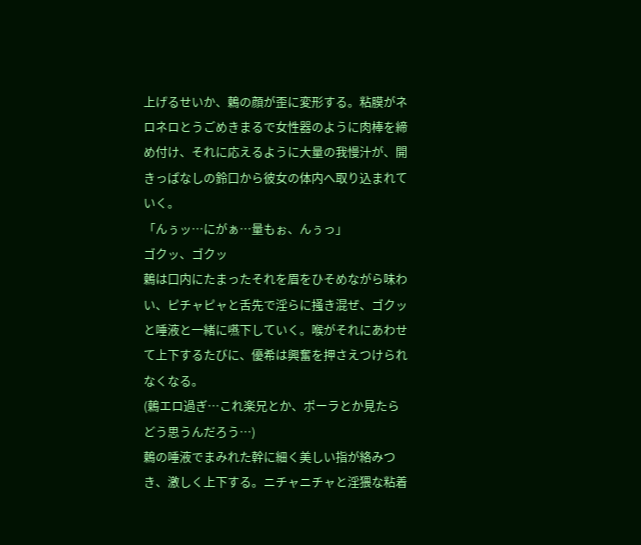上げるせいか、鶫の顔が歪に変形する。粘膜がネロネロとうごめきまるで女性器のように肉棒を締め付け、それに応えるように大量の我慢汁が、開きっぱなしの鈴口から彼女の体内へ取り込まれていく。
「んぅッ…にがぁ…量もぉ、んぅっ」
ゴクッ、ゴクッ
鶫は口内にたまったそれを眉をひそめながら味わい、ピチャピャと舌先で淫らに掻き混ぜ、ゴクッと唾液と一緒に嚥下していく。喉がそれにあわせて上下するたびに、優希は興奮を押さえつけられなくなる。
(鶫エロ過ぎ…これ楽兄とか、ポーラとか見たらどう思うんだろう…)
鶫の唾液でまみれた幹に細く美しい指が絡みつき、激しく上下する。ニチャニチャと淫猥な粘着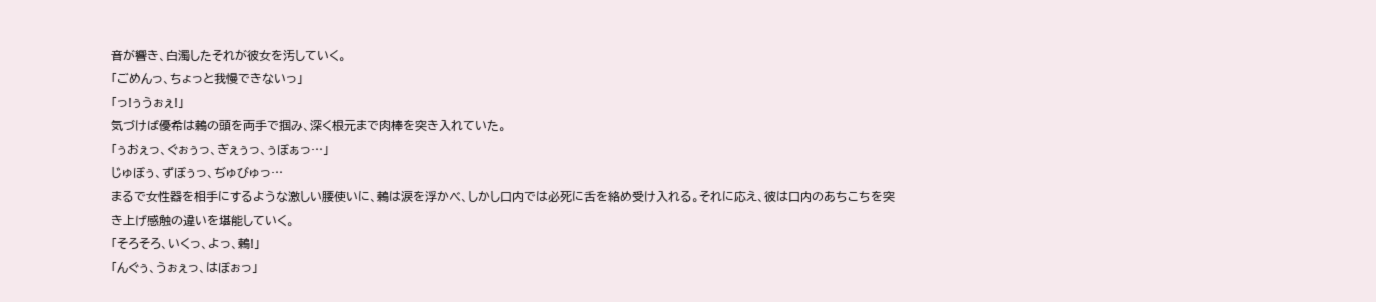音が響き、白濁したそれが彼女を汚していく。
「ごめんっ、ちょっと我慢できないっ」
「っ!ぅうぉぇ!」
気づけば優希は鶫の頭を両手で掴み、深く根元まで肉棒を突き入れていた。
「ぅおぇっ、ぐぉぅっ、ぎぇぅっ、ぅぼぁっ…」
じゅぼぅ、ずぼぅっ、ぢゅびゅっ…
まるで女性器を相手にするような激しい腰使いに、鶫は涙を浮かべ、しかし口内では必死に舌を絡め受け入れる。それに応え、彼は口内のあちこちを突き上げ感触の違いを堪能していく。
「そろそろ、いくっ、よっ、鶫!」
「んぐぅ、うぉぇっ、はぼぉっ」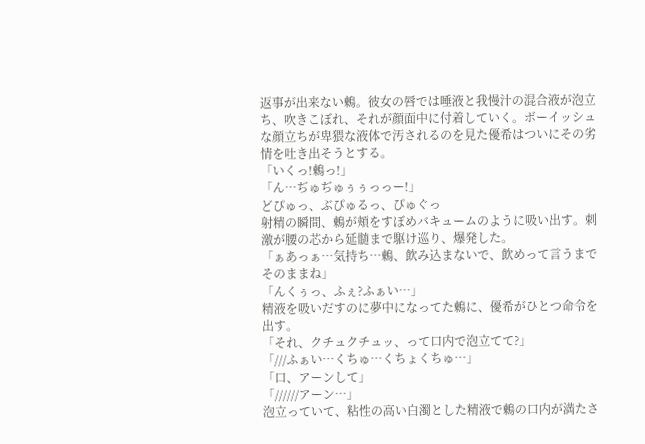返事が出来ない鶫。彼女の唇では唾液と我慢汁の混合液が泡立ち、吹きこぼれ、それが顔面中に付着していく。ボーイッシュな顔立ちが卑猥な液体で汚されるのを見た優希はついにその劣情を吐き出そうとする。
「いくっ!鶫っ!」
「ん…ぢゅぢゅぅぅっっー!」
どぴゅっ、ぶぴゅるっ、ぴゅぐっ
射精の瞬間、鶫が頬をすぼめバキュームのように吸い出す。刺激が腰の芯から延髄まで駆け巡り、爆発した。
「ぁあっぁ…気持ち…鶫、飲み込まないで、飲めって言うまでそのままね」
「んくぅっ、ふぇ?ふぁい…」
精液を吸いだすのに夢中になってた鶫に、優希がひとつ命令を出す。
「それ、クチュクチュッ、って口内で泡立てて?」
「///ふぁい…くちゅ…くちょくちゅ…」
「口、アーンして」
「//////アーン…」
泡立っていて、粘性の高い白濁とした精液で鶫の口内が満たさ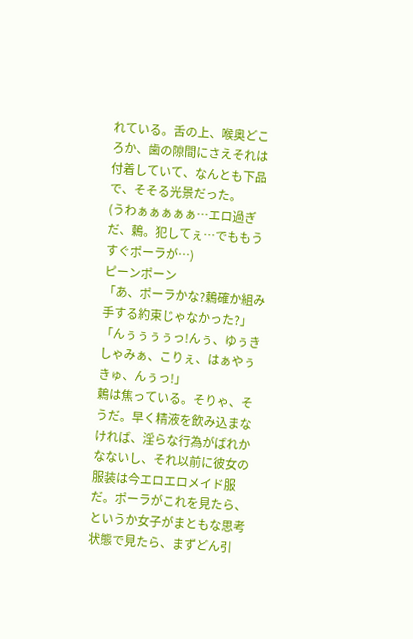れている。舌の上、喉奥どころか、歯の隙間にさえそれは付着していて、なんとも下品で、そそる光景だった。
(うわぁぁぁぁぁ…エロ過ぎだ、鶫。犯してぇ…でももうすぐポーラが…)
ピーンポーン
「あ、ポーラかな?鶫確か組み手する約束じゃなかった?」
「んぅぅぅぅっ!んぅ、ゆぅきしゃみぁ、こりぇ、はぁやぅきゅ、んぅっ!」
鶫は焦っている。そりゃ、そうだ。早く精液を飲み込まなければ、淫らな行為がばれかなないし、それ以前に彼女の服装は今エロエロメイド服だ。ポーラがこれを見たら、というか女子がまともな思考状態で見たら、まずどん引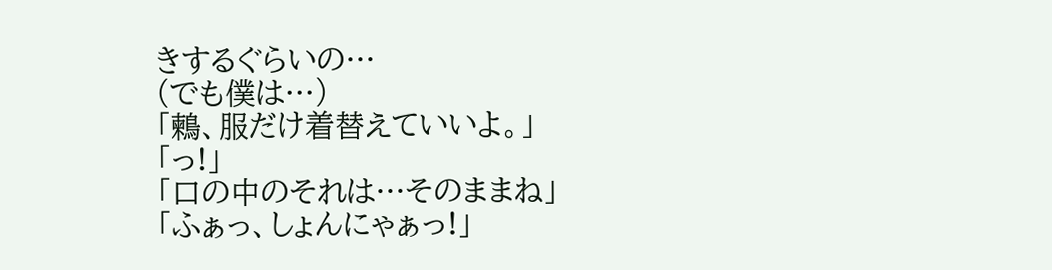きするぐらいの…
(でも僕は…)
「鶫、服だけ着替えていいよ。」
「っ!」
「口の中のそれは…そのままね」
「ふぁっ、しょんにゃぁっ!」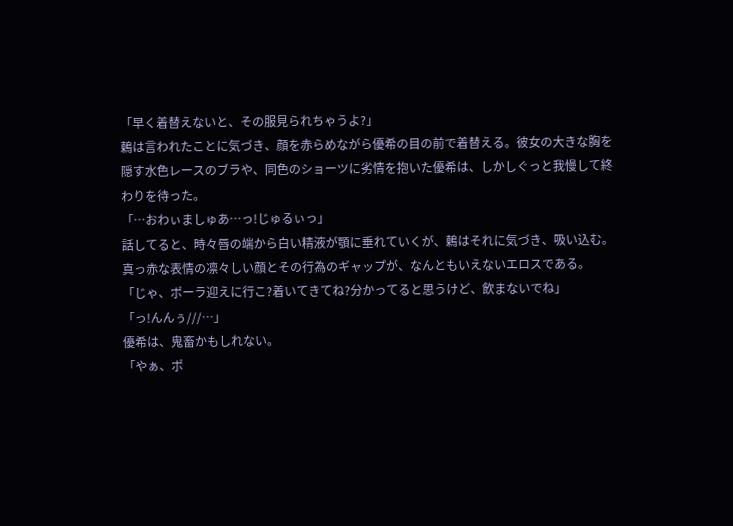「早く着替えないと、その服見られちゃうよ?」
鶫は言われたことに気づき、顔を赤らめながら優希の目の前で着替える。彼女の大きな胸を隠す水色レースのブラや、同色のショーツに劣情を抱いた優希は、しかしぐっと我慢して終わりを待った。
「…おわぃましゅあ…っ!じゅるぃっ」
話してると、時々唇の端から白い精液が顎に垂れていくが、鶫はそれに気づき、吸い込む。真っ赤な表情の凛々しい顔とその行為のギャップが、なんともいえないエロスである。
「じゃ、ポーラ迎えに行こ?着いてきてね?分かってると思うけど、飲まないでね」
「っ!んんぅ///…」
優希は、鬼畜かもしれない。
「やぁ、ポ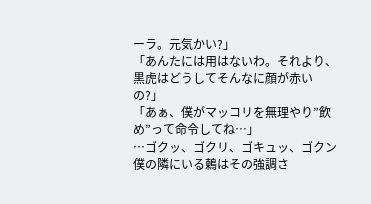ーラ。元気かい?」
「あんたには用はないわ。それより、黒虎はどうしてそんなに顔が赤いの?」
「あぁ、僕がマッコリを無理やり”飲め”って命令してね…」
…ゴクッ、ゴクリ、ゴキュッ、ゴクン
僕の隣にいる鶫はその強調さ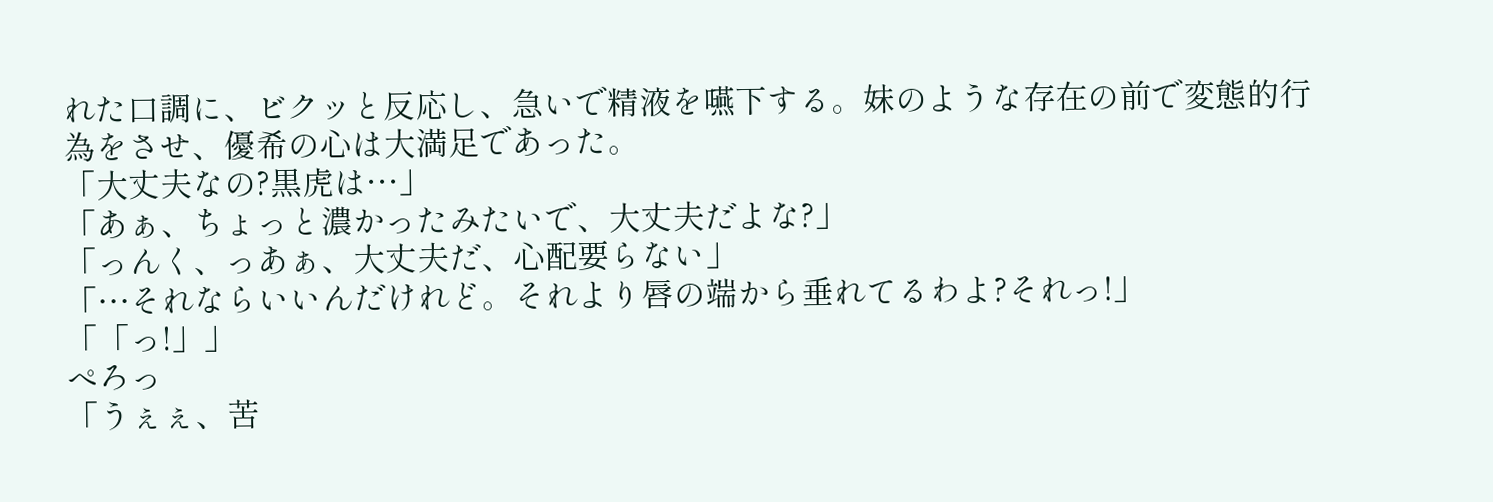れた口調に、ビクッと反応し、急いで精液を嚥下する。妹のような存在の前で変態的行為をさせ、優希の心は大満足であった。
「大丈夫なの?黒虎は…」
「あぁ、ちょっと濃かったみたいで、大丈夫だよな?」
「っんく、っあぁ、大丈夫だ、心配要らない」
「…それならいいんだけれど。それより唇の端から垂れてるわよ?それっ!」
「「っ!」」
ぺろっ
「うぇぇ、苦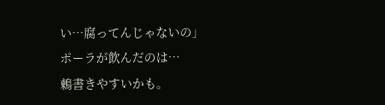い…腐ってんじゃないの」
ポーラが飲んだのは…
鶫書きやすいかも。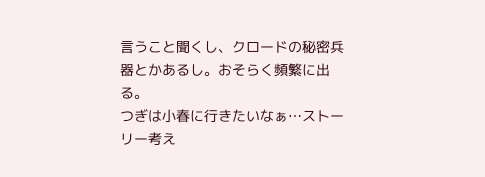言うこと聞くし、クロードの秘密兵器とかあるし。おそらく頻繁に出る。
つぎは小春に行きたいなぁ…ストーリー考え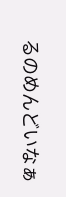るのめんどいなぁ